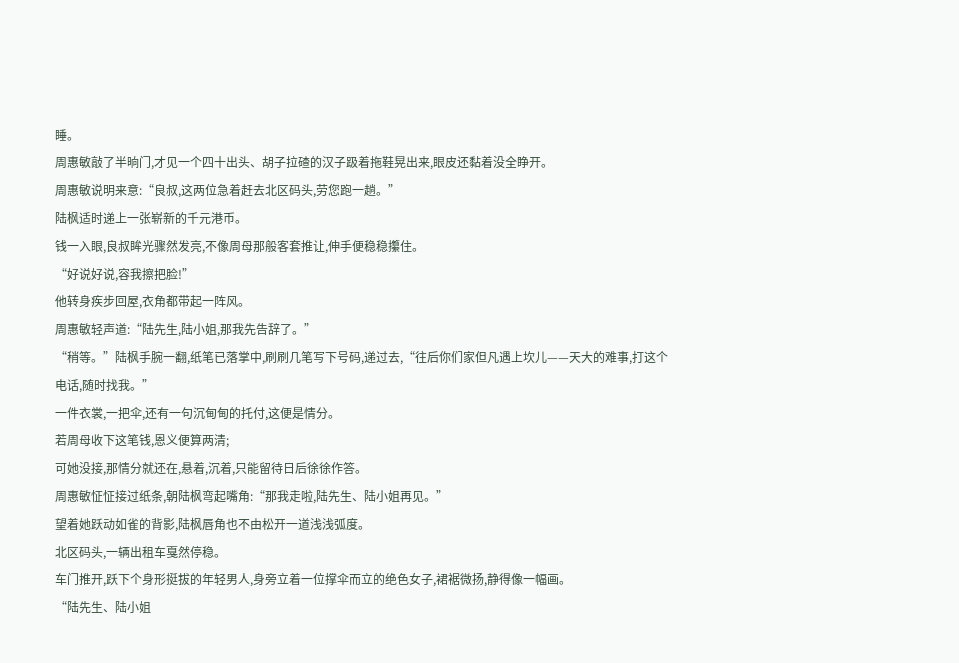睡。
周惠敏敲了半晌门,才见一个四十出头、胡子拉碴的汉子趿着拖鞋晃出来,眼皮还黏着没全睁开。
周惠敏说明来意:“良叔,这两位急着赶去北区码头,劳您跑一趟。”
陆枫适时递上一张崭新的千元港币。
钱一入眼,良叔眸光骤然发亮,不像周母那般客套推让,伸手便稳稳攥住。
“好说好说,容我擦把脸!”
他转身疾步回屋,衣角都带起一阵风。
周惠敏轻声道:“陆先生,陆小姐,那我先告辞了。”
“稍等。”陆枫手腕一翻,纸笔已落掌中,刷刷几笔写下号码,递过去,“往后你们家但凡遇上坎儿——天大的难事,打这个电话,随时找我。”
一件衣裳,一把伞,还有一句沉甸甸的托付,这便是情分。
若周母收下这笔钱,恩义便算两清;
可她没接,那情分就还在,悬着,沉着,只能留待日后徐徐作答。
周惠敏怔怔接过纸条,朝陆枫弯起嘴角:“那我走啦,陆先生、陆小姐再见。”
望着她跃动如雀的背影,陆枫唇角也不由松开一道浅浅弧度。
北区码头,一辆出租车戛然停稳。
车门推开,跃下个身形挺拔的年轻男人,身旁立着一位撑伞而立的绝色女子,裙裾微扬,静得像一幅画。
“陆先生、陆小姐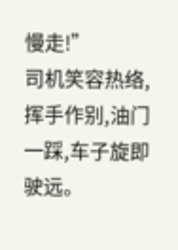慢走!”
司机笑容热络,挥手作别,油门一踩,车子旋即驶远。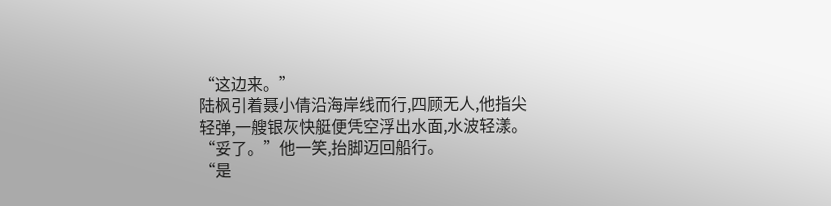“这边来。”
陆枫引着聂小倩沿海岸线而行,四顾无人,他指尖轻弹,一艘银灰快艇便凭空浮出水面,水波轻漾。
“妥了。”他一笑,抬脚迈回船行。
“是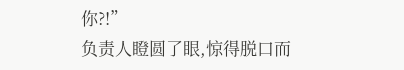你?!”
负责人瞪圆了眼,惊得脱口而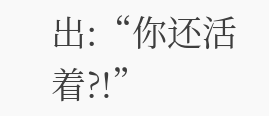出:“你还活着?!”